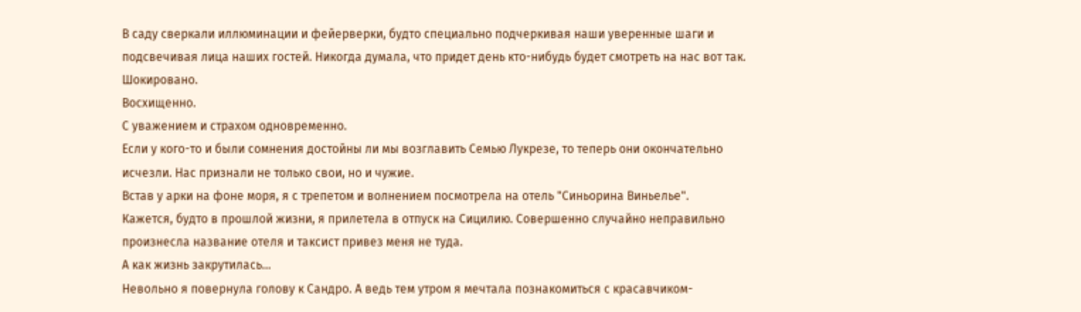В саду сверкали иллюминации и фейерверки, будто специально подчеркивая наши уверенные шаги и подсвечивая лица наших гостей. Никогда думала, что придет день кто-нибудь будет смотреть на нас вот так.
Шокировано.
Восхищенно.
С уважением и страхом одновременно.
Если у кого-то и были сомнения достойны ли мы возглавить Семью Лукрезе, то теперь они окончательно исчезли. Нас признали не только свои, но и чужие.
Встав у арки на фоне моря, я с трепетом и волнением посмотрела на отель "Синьорина Виньелье".
Кажется, будто в прошлой жизни, я прилетела в отпуск на Сицилию. Совершенно случайно неправильно произнесла название отеля и таксист привез меня не туда.
А как жизнь закрутилась…
Невольно я повернула голову к Сандро. А ведь тем утром я мечтала познакомиться с красавчиком-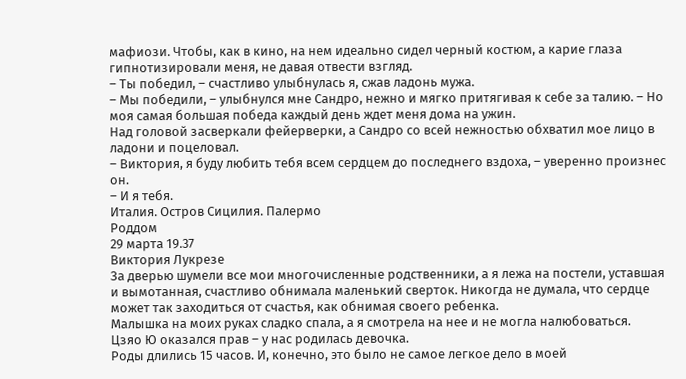мафиози. Чтобы, как в кино, на нем идеально сидел черный костюм, а карие глаза гипнотизировали меня, не давая отвести взгляд.
– Ты победил, – счастливо улыбнулась я, сжав ладонь мужа.
– Мы победили, – улыбнулся мне Сандро, нежно и мягко притягивая к себе за талию. – Но моя самая большая победа каждый день ждет меня дома на ужин.
Над головой засверкали фейерверки, а Сандро со всей нежностью обхватил мое лицо в ладони и поцеловал.
– Виктория, я буду любить тебя всем сердцем до последнего вздоха, – уверенно произнес он.
– И я тебя.
Италия. Остров Сицилия. Палермо
Роддом
29 марта 19.37
Виктория Лукрезе
За дверью шумели все мои многочисленные родственники, а я лежа на постели, уставшая и вымотанная, счастливо обнимала маленький сверток. Никогда не думала, что сердце может так заходиться от счастья, как обнимая своего ребенка.
Малышка на моих руках сладко спала, а я смотрела на нее и не могла налюбоваться.
Цзяо Ю оказался прав – у нас родилась девочка.
Роды длились 15 часов. И, конечно, это было не самое легкое дело в моей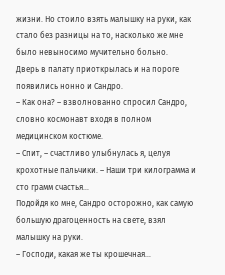жизни. Но стоило взять малышку на руки, как стало без разницы на то, насколько же мне было невыносимо мучительно больно.
Дверь в палату приоткрылась и на пороге появились нонно и Сандро.
– Как она? – взволнованно спросил Сандро, словно космонавт входя в полном медицинском костюме.
– Спит, – счастливо улыбнулась я, целуя крохотные пальчики. – Наши три килограмма и сто грамм счастья…
Подойдя ко мне, Сандро осторожно, как самую большую драгоценность на свете, взял малышку на руки.
– Господи, какая же ты крошечная…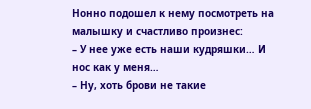Нонно подошел к нему посмотреть на малышку и счастливо произнес:
– У нее уже есть наши кудряшки… И нос как у меня…
– Ну, хоть брови не такие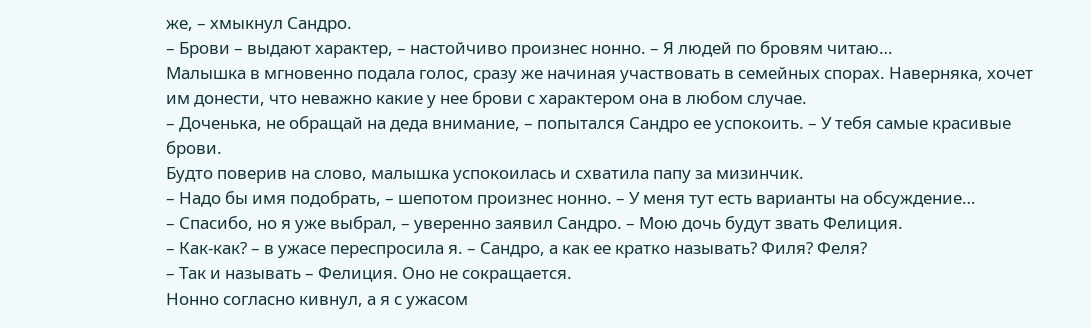же, – хмыкнул Сандро.
– Брови – выдают характер, – настойчиво произнес нонно. – Я людей по бровям читаю…
Малышка в мгновенно подала голос, сразу же начиная участвовать в семейных спорах. Наверняка, хочет им донести, что неважно какие у нее брови с характером она в любом случае.
– Доченька, не обращай на деда внимание, – попытался Сандро ее успокоить. – У тебя самые красивые брови.
Будто поверив на слово, малышка успокоилась и схватила папу за мизинчик.
– Надо бы имя подобрать, – шепотом произнес нонно. – У меня тут есть варианты на обсуждение…
– Спасибо, но я уже выбрал, – уверенно заявил Сандро. – Мою дочь будут звать Фелиция.
– Как-как? – в ужасе переспросила я. – Сандро, а как ее кратко называть? Филя? Феля?
– Так и называть – Фелиция. Оно не сокращается.
Нонно согласно кивнул, а я с ужасом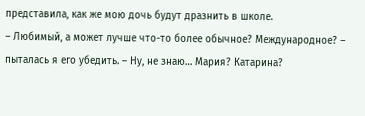представила, как же мою дочь будут дразнить в школе.
– Любимый, а может лучше что-то более обычное? Международное? – пыталась я его убедить. – Ну, не знаю… Мария? Катарина?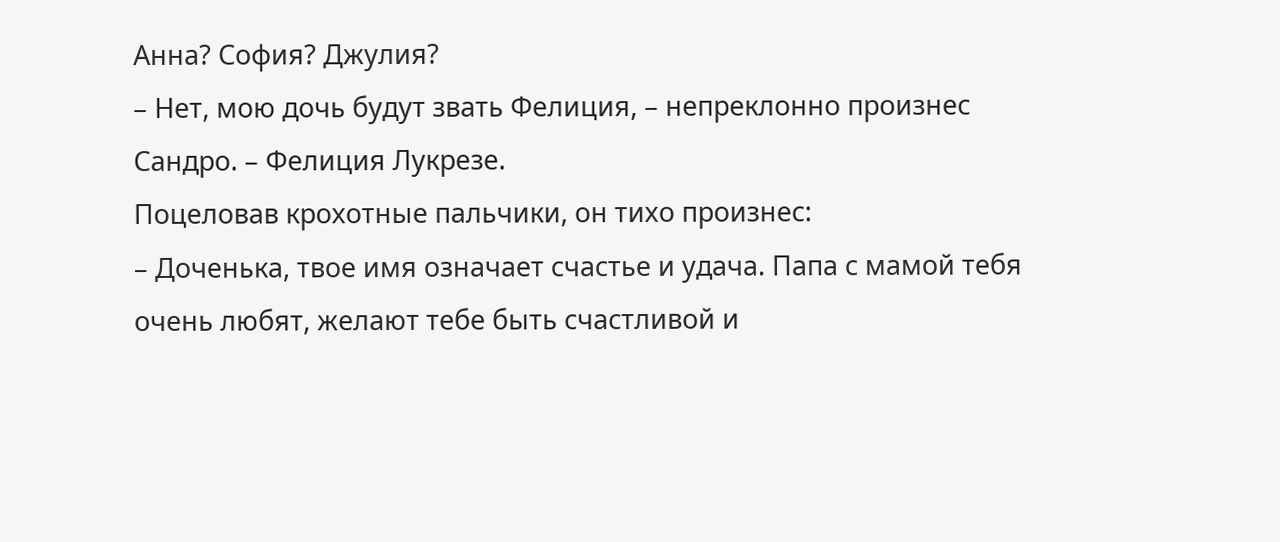Анна? София? Джулия?
– Нет, мою дочь будут звать Фелиция, – непреклонно произнес Сандро. – Фелиция Лукрезе.
Поцеловав крохотные пальчики, он тихо произнес:
– Доченька, твое имя означает счастье и удача. Папа с мамой тебя очень любят, желают тебе быть счастливой и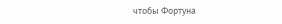чтобы Фортуна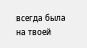всегда была на твоей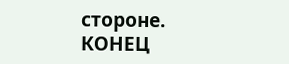стороне.
КОНЕЦ